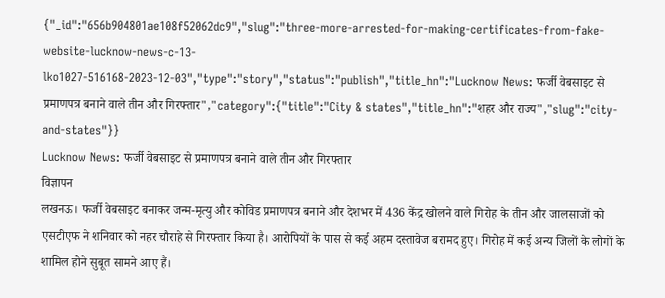{"_id":"656b904801ae108f52062dc9","slug":"three-more-arrested-for-making-certificates-from-fake-website-lucknow-news-c-13-lko1027-516168-2023-12-03","type":"story","status":"publish","title_hn":"Lucknow News: फर्जी वेबसाइट से प्रमाणपत्र बनाने वाले तीन और गिरफ्तार","category":{"title":"City & states","title_hn":"शहर और राज्य","slug":"city-and-states"}}
Lucknow News: फर्जी वेबसाइट से प्रमाणपत्र बनाने वाले तीन और गिरफ्तार
विज्ञापन
लखनऊ। फर्जी वेबसाइट बनाकर जन्म-मृत्यु और कोविड प्रमाणपत्र बनाने और देशभर में 436 केंद्र खोलने वाले गिरोह के तीन और जालसाजों को एसटीएफ ने शनिवार को नहर चौराहे से गिरफ्तार किया है। आरोपियों के पास से कई अहम दस्तावेज बरामद हुए। गिरोह में कई अन्य जिलों के लोगों के शामिल होने सुबूत सामने आए हैं।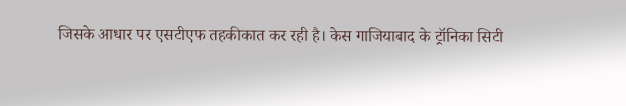जिसके आधार पर एसटीएफ तहकीकात कर रही है। केस गाजियाबाद के ट्रॉनिका सिटी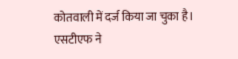कोतवाली में दर्ज किया जा चुका है।
एसटीएफ ने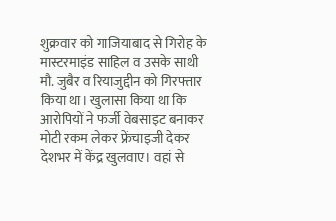शुक्रवार को गाजियाबाद से गिरोह के मास्टरमाइंड साहिल व उसके साथी मौ. जुबैर व रियाजुद्दीन को गिरफ्तार किया था। खुलासा किया था कि आरोपियों ने फर्जी वेबसाइट बनाकर मोटी रकम लेकर फ्रेंचाइजी देकर देशभर में केंद्र खुलवाए। वहां से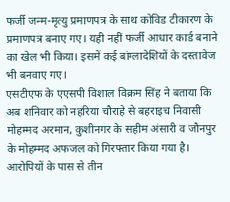फर्जी जन्म-मृत्यु प्रमाणपत्र के साथ कोविड टीकारण के प्रमाणपत्र बनाए गए। यही नहीं फर्जी आधार कार्ड बनाने का खेल भी किया। इसमें कई बांग्लादेशियों के दस्तावेज भी बनवाए गए।
एसटीएफ के एएसपी विशाल विक्रम सिंह ने बताया कि अब शनिवार को नहरिया चौराहे से बहराइच निवासी मोहम्मद अरमान, कुशीनगर के सहीम अंसारी व जौनपुर के मोहम्मद अफजल को गिरफ्तार किया गया है। आरोपियों के पास से तीन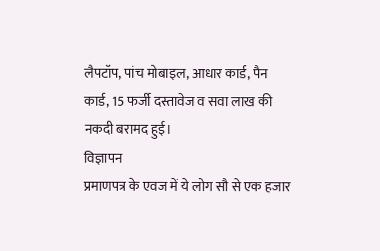लैपटॉप, पांच मोबाइल, आधार कार्ड, पैन कार्ड, 15 फर्जी दस्तावेज व सवा लाख की नकदी बरामद हुई।
विज्ञापन
प्रमाणपत्र के एवज में ये लोग सौ से एक हजार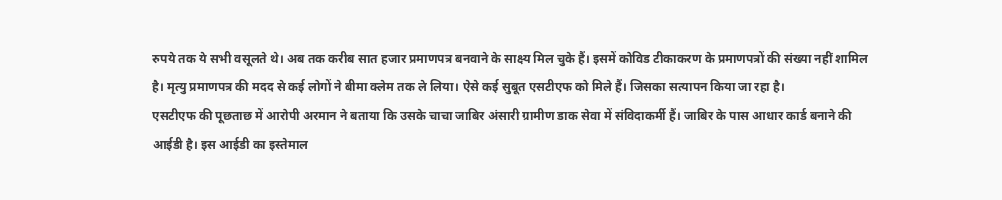रुपये तक ये सभी वसूलते थे। अब तक करीब सात हजार प्रमाणपत्र बनवाने के साक्ष्य मिल चुके हैं। इसमें कोविड टीकाकरण के प्रमाणपत्रों की संख्या नहीं शामिल है। मृत्यु प्रमाणपत्र की मदद से कई लोगों ने बीमा क्लेम तक ले लिया। ऐसे कई सुबूत एसटीएफ को मिले हैं। जिसका सत्यापन किया जा रहा है।
एसटीएफ की पूछताछ में आरोपी अरमान ने बताया कि उसके चाचा जाबिर अंसारी ग्रामीण डाक सेवा में संविदाकर्मी हैं। जाबिर के पास आधार कार्ड बनाने की आईडी है। इस आईडी का इस्तेमाल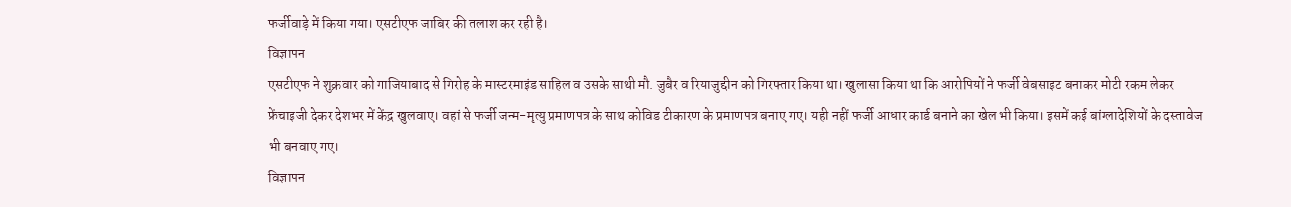फर्जीवाड़े में किया गया। एसटीएफ जाबिर की तलाश कर रही है।
विज्ञापन
एसटीएफ ने शुक्रवार को गाजियाबाद से गिरोह के मास्टरमाइंड साहिल व उसके साथी मौ. जुबैर व रियाजुद्दीन को गिरफ्तार किया था। खुलासा किया था कि आरोपियों ने फर्जी वेबसाइट बनाकर मोटी रकम लेकर फ्रेंचाइजी देकर देशभर में केंद्र खुलवाए। वहां से फर्जी जन्म-मृत्यु प्रमाणपत्र के साथ कोविड टीकारण के प्रमाणपत्र बनाए गए। यही नहीं फर्जी आधार कार्ड बनाने का खेल भी किया। इसमें कई बांग्लादेशियों के दस्तावेज भी बनवाए गए।
विज्ञापन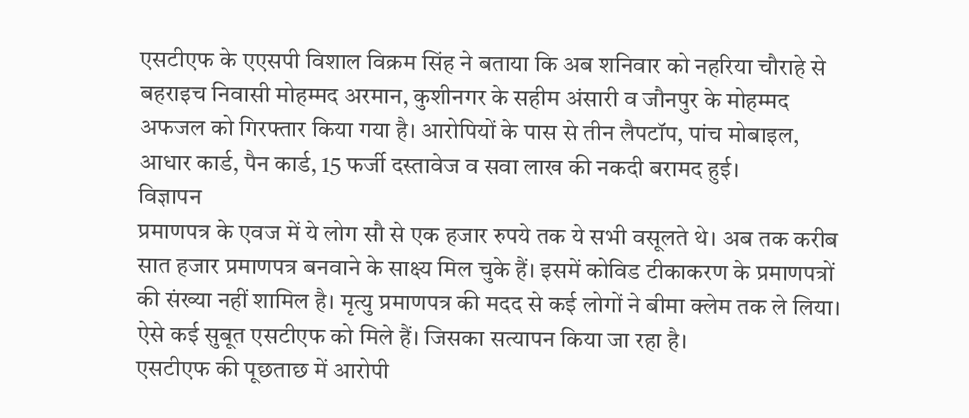एसटीएफ के एएसपी विशाल विक्रम सिंह ने बताया कि अब शनिवार को नहरिया चौराहे से बहराइच निवासी मोहम्मद अरमान, कुशीनगर के सहीम अंसारी व जौनपुर के मोहम्मद अफजल को गिरफ्तार किया गया है। आरोपियों के पास से तीन लैपटॉप, पांच मोबाइल, आधार कार्ड, पैन कार्ड, 15 फर्जी दस्तावेज व सवा लाख की नकदी बरामद हुई।
विज्ञापन
प्रमाणपत्र के एवज में ये लोग सौ से एक हजार रुपये तक ये सभी वसूलते थे। अब तक करीब सात हजार प्रमाणपत्र बनवाने के साक्ष्य मिल चुके हैं। इसमें कोविड टीकाकरण के प्रमाणपत्रों की संख्या नहीं शामिल है। मृत्यु प्रमाणपत्र की मदद से कई लोगों ने बीमा क्लेम तक ले लिया। ऐसे कई सुबूत एसटीएफ को मिले हैं। जिसका सत्यापन किया जा रहा है।
एसटीएफ की पूछताछ में आरोपी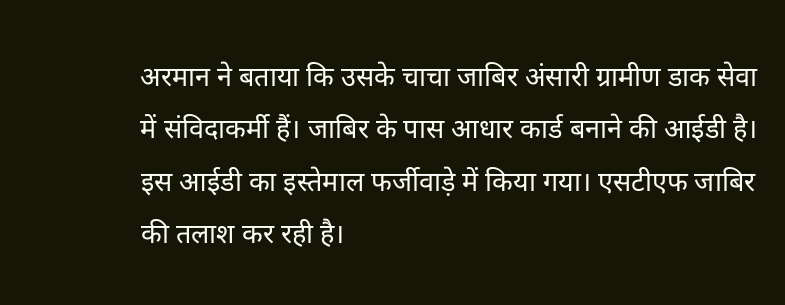अरमान ने बताया कि उसके चाचा जाबिर अंसारी ग्रामीण डाक सेवा में संविदाकर्मी हैं। जाबिर के पास आधार कार्ड बनाने की आईडी है। इस आईडी का इस्तेमाल फर्जीवाड़े में किया गया। एसटीएफ जाबिर की तलाश कर रही है।